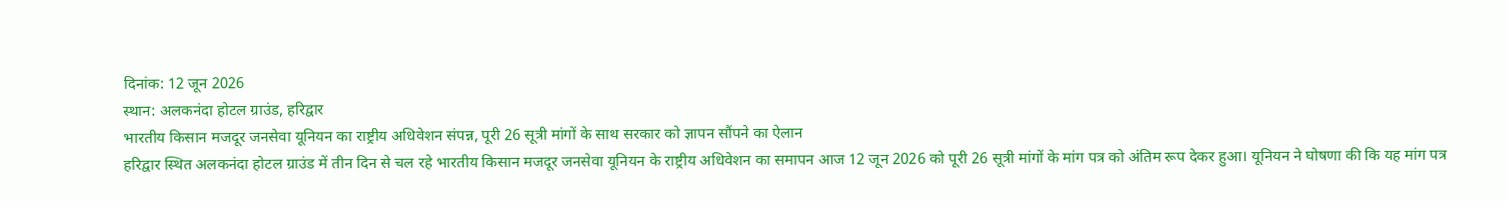दिनांक: 12 जून 2026
स्थान: अलकनंदा होटल ग्राउंड, हरिद्वार
भारतीय किसान मजदूर जनसेवा यूनियन का राष्ट्रीय अधिवेशन संपन्न, पूरी 26 सूत्री मांगों के साथ सरकार को ज्ञापन सौंपने का ऐलान
हरिद्वार स्थित अलकनंदा होटल ग्राउंड में तीन दिन से चल रहे भारतीय किसान मजदूर जनसेवा यूनियन के राष्ट्रीय अधिवेशन का समापन आज 12 जून 2026 को पूरी 26 सूत्री मांगों के मांग पत्र को अंतिम रूप देकर हुआ। यूनियन ने घोषणा की कि यह मांग पत्र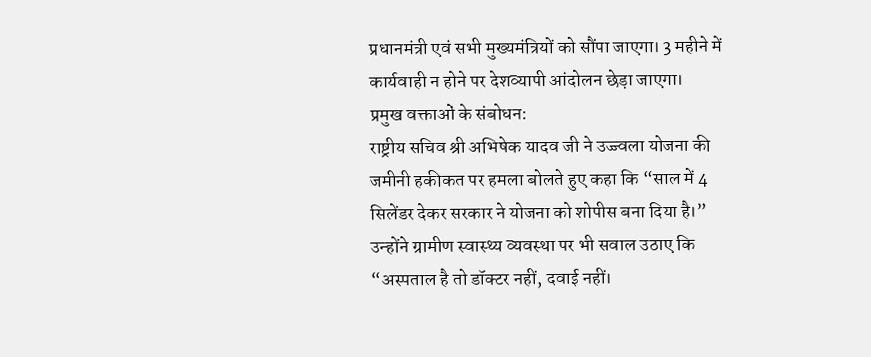प्रधानमंत्री एवं सभी मुख्यमंत्रियों को सौंपा जाएगा। 3 महीने में कार्यवाही न होने पर देशव्यापी आंदोलन छेड़ा जाएगा।
प्रमुख वक्ताओं के संबोधन:
राष्ट्रीय सचिव श्री अभिषेक यादव जी ने उज्ज्वला योजना की जमीनी हकीकत पर हमला बोलते हुए कहा कि “साल में 4 सिलेंडर देकर सरकार ने योजना को शोपीस बना दिया है।” उन्होंने ग्रामीण स्वास्थ्य व्यवस्था पर भी सवाल उठाए कि “अस्पताल है तो डॉक्टर नहीं, दवाई नहीं।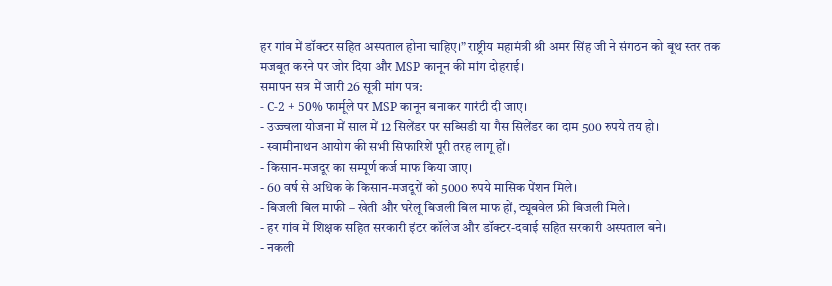हर गांव में डॉक्टर सहित अस्पताल होना चाहिए।” राष्ट्रीय महामंत्री श्री अमर सिंह जी ने संगठन को बूथ स्तर तक मजबूत करने पर जोर दिया और MSP कानून की मांग दोहराई।
समापन सत्र में जारी 26 सूत्री मांग पत्र:
- C-2 + 50% फार्मूले पर MSP कानून बनाकर गारंटी दी जाए।
- उज्ज्वला योजना में साल में 12 सिलेंडर पर सब्सिडी या गैस सिलेंडर का दाम 500 रुपये तय हो।
- स्वामीनाथन आयोग की सभी सिफारिशें पूरी तरह लागू हों।
- किसान-मजदूर का सम्पूर्ण कर्ज माफ किया जाए।
- 60 वर्ष से अधिक के किसान-मजदूरों को 5000 रुपये मासिक पेंशन मिले।
- बिजली बिल माफी – खेती और घरेलू बिजली बिल माफ हों, ट्यूबवेल फ्री बिजली मिले।
- हर गांव में शिक्षक सहित सरकारी इंटर कॉलेज और डॉक्टर-दवाई सहित सरकारी अस्पताल बने।
- नकली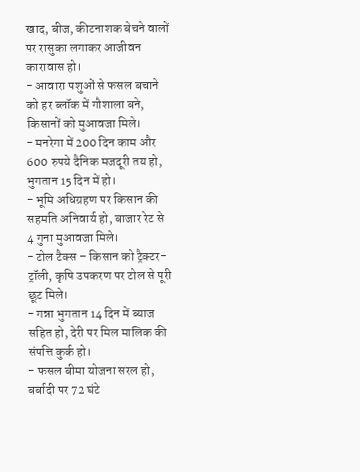खाद, बीज, कीटनाशक बेचने वालों पर रासुका लगाकर आजीवन कारावास हो।
- आवारा पशुओं से फसल बचाने को हर ब्लॉक में गौशाला बने, किसानों को मुआवजा मिले।
- मनरेगा में 200 दिन काम और 600 रुपये दैनिक मजदूरी तय हो, भुगतान 15 दिन में हो।
- भूमि अधिग्रहण पर किसान की सहमति अनिवार्य हो, बाजार रेट से 4 गुना मुआवजा मिले।
- टोल टैक्स – किसान को ट्रैक्टर-ट्रॉली, कृषि उपकरण पर टोल से पूरी छूट मिले।
- गन्ना भुगतान 14 दिन में ब्याज सहित हो, देरी पर मिल मालिक की संपत्ति कुर्क हो।
- फसल बीमा योजना सरल हो, बर्बादी पर 72 घंटे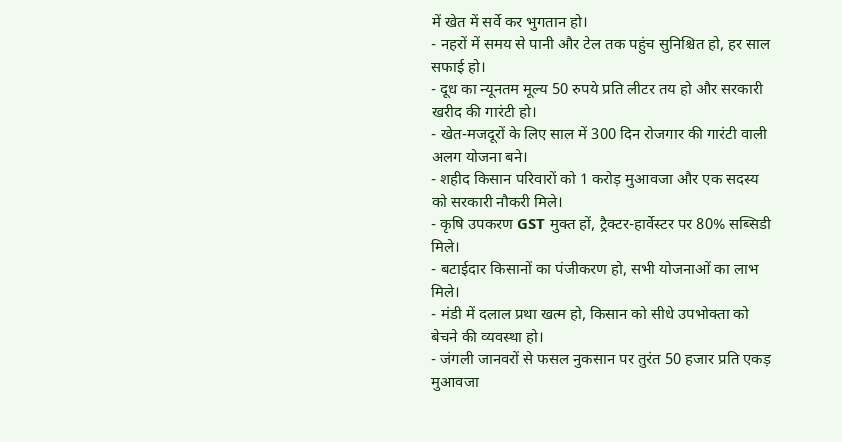में खेत में सर्वे कर भुगतान हो।
- नहरों में समय से पानी और टेल तक पहुंच सुनिश्चित हो, हर साल सफाई हो।
- दूध का न्यूनतम मूल्य 50 रुपये प्रति लीटर तय हो और सरकारी खरीद की गारंटी हो।
- खेत-मजदूरों के लिए साल में 300 दिन रोजगार की गारंटी वाली अलग योजना बने।
- शहीद किसान परिवारों को 1 करोड़ मुआवजा और एक सदस्य को सरकारी नौकरी मिले।
- कृषि उपकरण GST मुक्त हों, ट्रैक्टर-हार्वेस्टर पर 80% सब्सिडी मिले।
- बटाईदार किसानों का पंजीकरण हो, सभी योजनाओं का लाभ मिले।
- मंडी में दलाल प्रथा खत्म हो, किसान को सीधे उपभोक्ता को बेचने की व्यवस्था हो।
- जंगली जानवरों से फसल नुकसान पर तुरंत 50 हजार प्रति एकड़ मुआवजा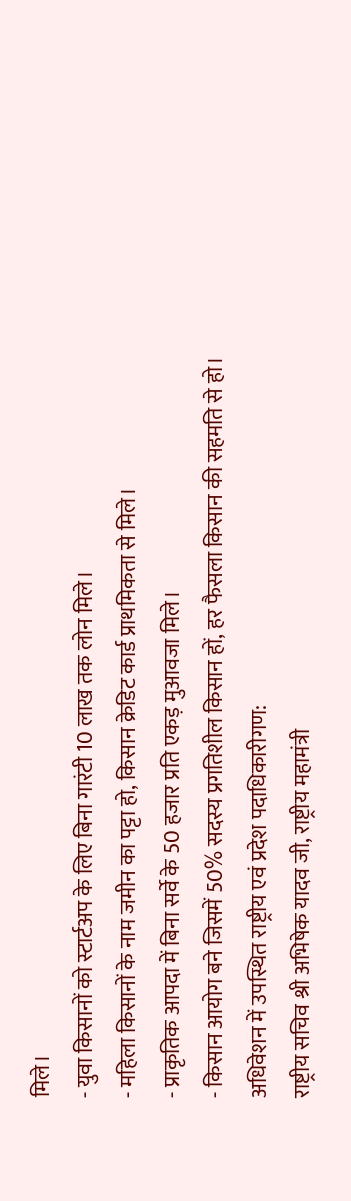मिले।
- युवा किसानों को स्टार्टअप के लिए बिना गारंटी 10 लाख तक लोन मिले।
- महिला किसानों के नाम जमीन का पट्टा हो, किसान क्रेडिट कार्ड प्राथमिकता से मिले।
- प्राकृतिक आपदा में बिना सर्वे के 50 हजार प्रति एकड़ मुआवजा मिले।
- किसान आयोग बने जिसमें 50% सदस्य प्रगतिशील किसान हों, हर फैसला किसान की सहमति से हो।
अधिवेशन में उपस्थित राष्ट्रीय एवं प्रदेश पदाधिकारीगण:
राष्ट्रीय सचिव श्री अभिषेक यादव जी, राष्ट्रीय महामंत्री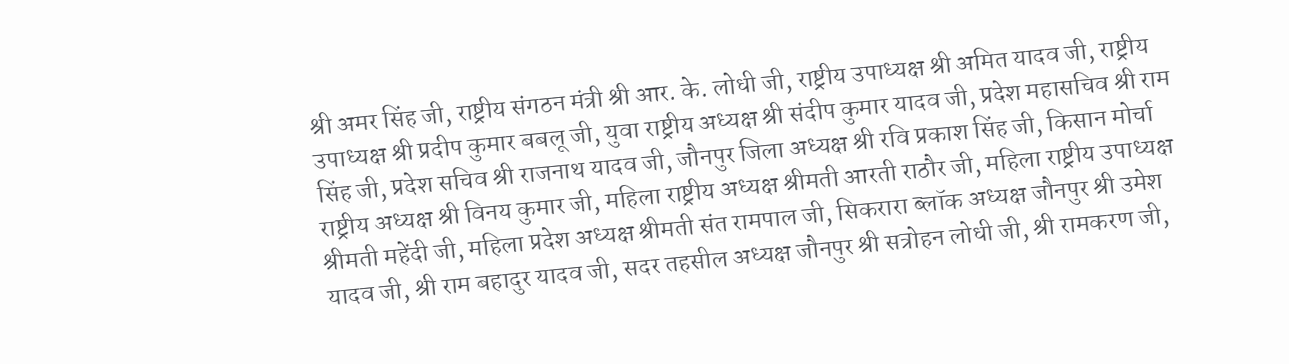श्री अमर सिंह जी, राष्ट्रीय संगठन मंत्री श्री आर. के. लोधी जी, राष्ट्रीय उपाध्यक्ष श्री अमित यादव जी, राष्ट्रीय उपाध्यक्ष श्री प्रदीप कुमार बबलू जी, युवा राष्ट्रीय अध्यक्ष श्री संदीप कुमार यादव जी, प्रदेश महासचिव श्री राम सिंह जी, प्रदेश सचिव श्री राजनाथ यादव जी, जौनपुर जिला अध्यक्ष श्री रवि प्रकाश सिंह जी, किसान मोर्चा राष्ट्रीय अध्यक्ष श्री विनय कुमार जी, महिला राष्ट्रीय अध्यक्ष श्रीमती आरती राठौर जी, महिला राष्ट्रीय उपाध्यक्ष श्रीमती महेंदी जी, महिला प्रदेश अध्यक्ष श्रीमती संत रामपाल जी, सिकरारा ब्लॉक अध्यक्ष जौनपुर श्री उमेश यादव जी, श्री राम बहादुर यादव जी, सदर तहसील अध्यक्ष जौनपुर श्री सत्रोहन लोधी जी, श्री रामकरण जी,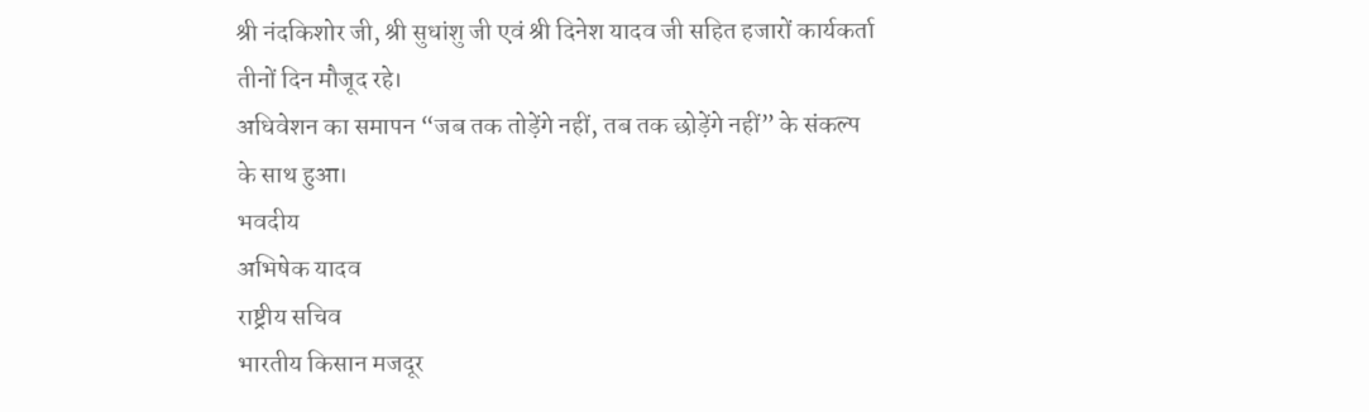श्री नंदकिशोर जी, श्री सुधांशु जी एवं श्री दिनेश यादव जी सहित हजारों कार्यकर्ता तीनों दिन मौजूद रहे।
अधिवेशन का समापन “जब तक तोड़ेंगे नहीं, तब तक छोड़ेंगे नहीं” के संकल्प के साथ हुआ।
भवदीय
अभिषेक यादव
राष्ट्रीय सचिव
भारतीय किसान मजदूर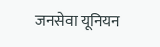जनसेवा यूनियन